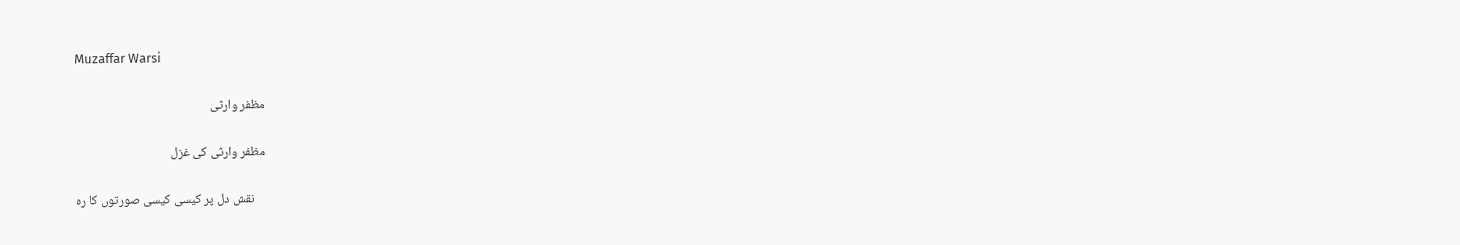Muzaffar Warsi

مظفر وارثی

مظفر وارثی کی غزل

    نقش دل پر کیسی کیسی صورتوں کا رہ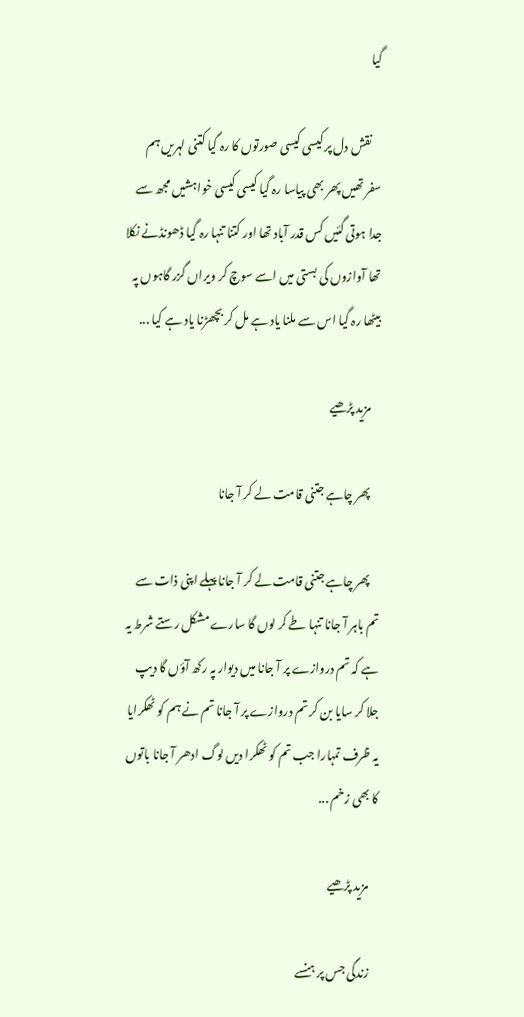گیا

    نقش دل پر کیسی کیسی صورتوں کا رہ گیا کتنی لہریں ہم سفر تھیں پھر بھی پیاسا رہ گیا کیسی کیسی خواہشیں مجھ سے جدا ہوتی گئیں کس قدر آباد تھا اور کتنا تنہا رہ گیا ڈھونڈنے نکلا تھا آوازوں کی بستی میں اسے سوچ کر ویراں گزر گاہوں پہ بیٹھا رہ گیا اس سے ملنا یاد ہے مل کر بچھڑنا یاد ہے کیا ...

    مزید پڑھیے

    پھر چاہے جتنی قامت لے کر آ جانا

    پھر چاہے جتنی قامت لے کر آ جانا پہلے اپنی ذات سے تم باہر آ جانا تنہا طے کر لوں گا سارے مشکل رستے شرط یہ ہے کہ تم دروازے پر آ جانا میں دیوار پہ رکھ آؤں گا دیپ جلا کر سایا بن کر تم دروازے پر آ جانا تم نے ہم کو ٹھکرایا یہ ظرف تمہارا جب تم کو ٹھکرا دیں لوگ ادھر آ جانا باتوں کا بھی زخم ...

    مزید پڑھیے

    زندگی جس پر ہنسے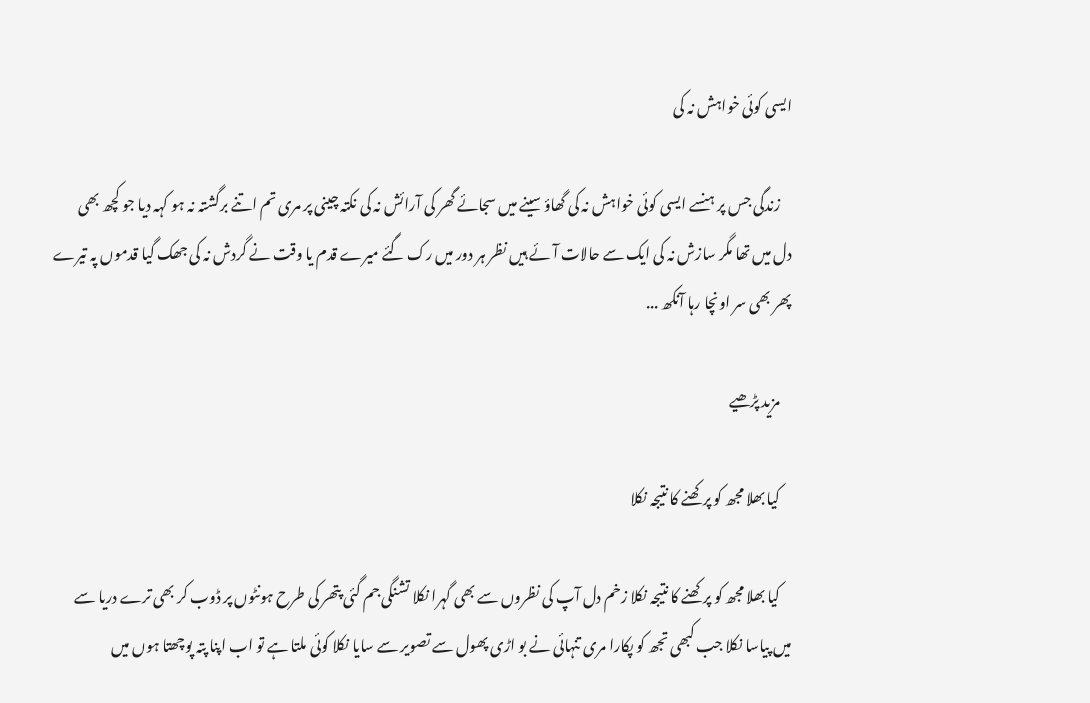ایسی کوئی خواہش نہ کی

    زندگی جس پر ہنسے ایسی کوئی خواہش نہ کی گھاؤ سینے میں سجائے گھر کی آرائش نہ کی نکتہ چینی پر مری تم اتنے برگشتہ نہ ہو کہہ دیا جو کچھ بھی دل میں تھا مگر سازش نہ کی ایک سے حالات آئے ہیں نظر ہر دور میں رک گئے میرے قدم یا وقت نے گردش نہ کی جھک گیا قدموں پہ تیرے پھر بھی سر اونچا رہا آنکھ ...

    مزید پڑھیے

    کیا بھلا مجھ کو پرکھنے کا نتیجہ نکلا

    کیا بھلا مجھ کو پرکھنے کا نتیجہ نکلا زخم دل آپ کی نظروں سے بھی گہرا نکلا تشنگی جم گئی پتھر کی طرح ہونٹوں پر ڈوب کر بھی ترے دریا سے میں پیاسا نکلا جب کبھی تجھ کو پکارا مری تنہائی نے بو اڑی پھول سے تصویر سے سایا نکلا کوئی ملتا ہے تو اب اپنا پتہ پوچھتا ہوں میں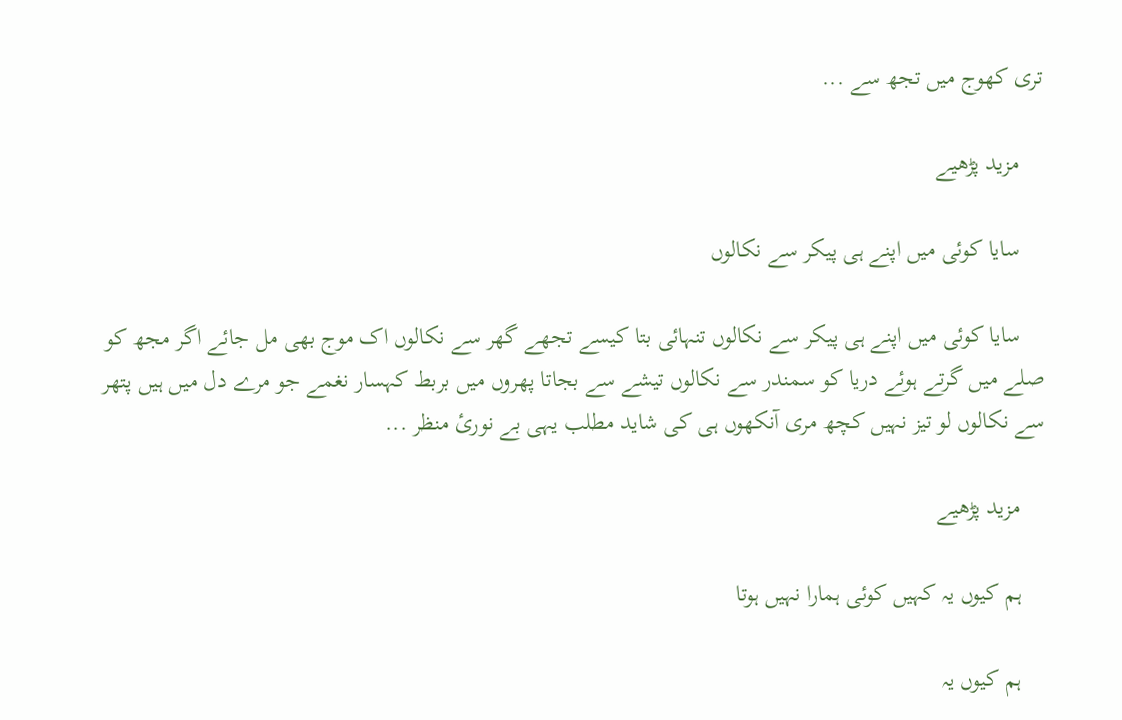تری کھوج میں تجھ سے ...

    مزید پڑھیے

    سایا کوئی میں اپنے ہی پیکر سے نکالوں

    سایا کوئی میں اپنے ہی پیکر سے نکالوں تنہائی بتا کیسے تجھے گھر سے نکالوں اک موج بھی مل جائے اگر مجھ کو صلے میں گرتے ہوئے دریا کو سمندر سے نکالوں تیشے سے بجاتا پھروں میں بربط کہسار نغمے جو مرے دل میں ہیں پتھر سے نکالوں لو تیز نہیں کچھ مری آنکھوں ہی کی شاید مطلب یہی بے نوریٔ منظر ...

    مزید پڑھیے

    ہم کیوں یہ کہیں کوئی ہمارا نہیں ہوتا

    ہم کیوں یہ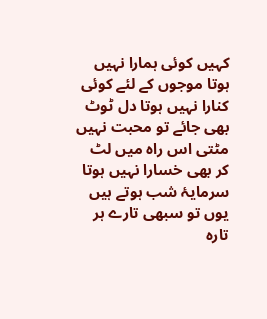کہیں کوئی ہمارا نہیں ہوتا موجوں کے لئے کوئی کنارا نہیں ہوتا دل ٹوٹ بھی جائے تو محبت نہیں مٹتی اس راہ میں لٹ کر بھی خسارا نہیں ہوتا سرمایۂ شب ہوتے ہیں یوں تو سبھی تارے ہر تارہ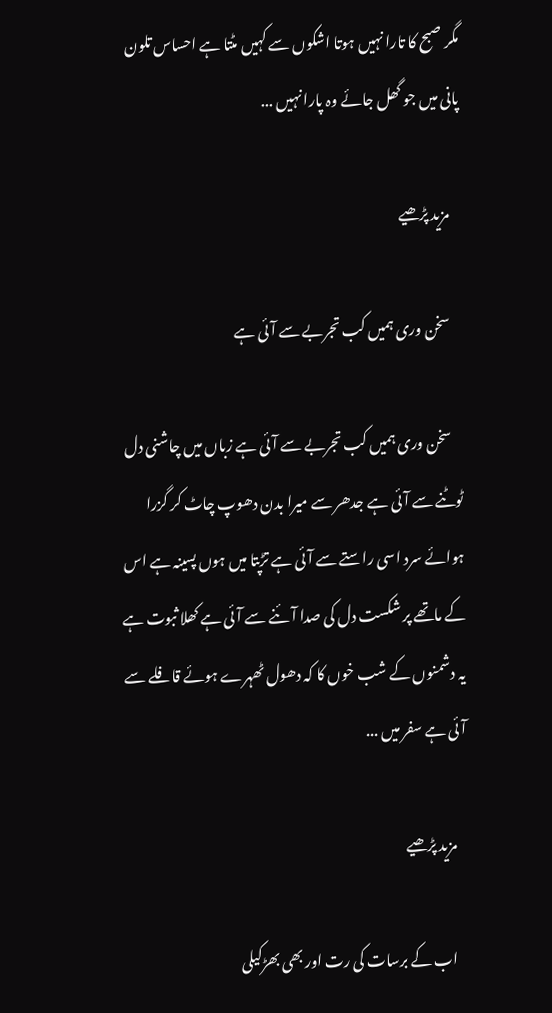مگر صبح کا تارا نہیں ہوتا اشکوں سے کہیں مٹتا ہے احساس تلون پانی میں جو گھل جائے وہ پارا نہیں ...

    مزید پڑھیے

    سخن وری ہمیں کب تجربے سے آئی ہے

    سخن وری ہمیں کب تجربے سے آئی ہے زباں میں چاشنی دل ٹوٹنے سے آئی ہے جدھر سے میرا بدن دھوپ چاٹ کر گزرا ہوائے سرد اسی راستے سے آئی ہے تڑپتا میں ہوں پسینہ ہے اس کے ماتھے پر شکست دل کی صدا آئنے سے آئی ہے کھلا ثبوت ہے یہ دشمنوں کے شب خوں کا کہ دھول ٹھہرے ہوئے قافلے سے آئی ہے سفر میں ...

    مزید پڑھیے

    اب کے برسات کی رت اور بھی بھڑکیلی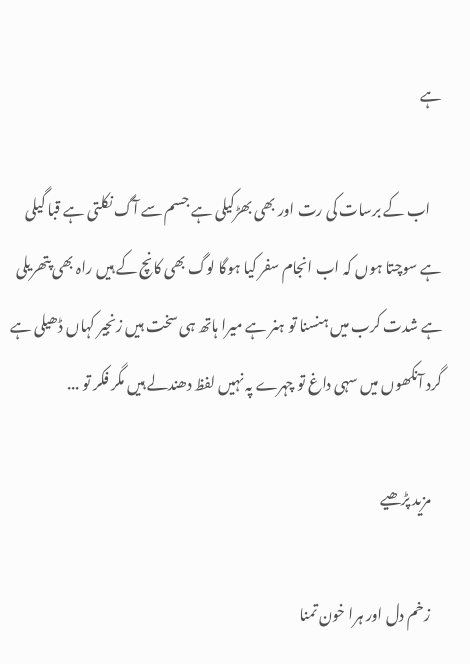ہے

    اب کے برسات کی رت اور بھی بھڑکیلی ہے جسم سے آگ نکلتی ہے قبا گیلی ہے سوچتا ہوں کہ اب انجام سفر کیا ہوگا لوگ بھی کانچ کے ہیں راہ بھی پتھریلی ہے شدت کرب میں ہنسنا تو ہنر ہے میرا ہاتھ ہی سخت ہیں زنجیر کہاں ڈھیلی ہے گرد آنکھوں میں سہی داغ تو چہرے پہ نہیں لفظ دھندلے ہیں مگر فکر تو ...

    مزید پڑھیے

    زخم دل اور ہرا خون تمنا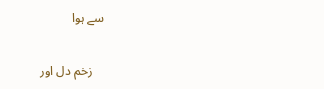سے ہوا

    زخم دل اور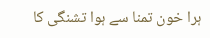ہرا خون تمنا سے ہوا تشنگی کا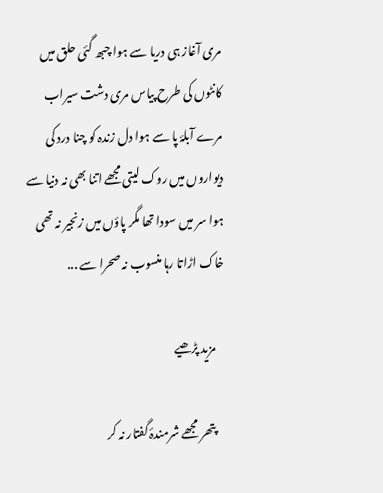مری آغاز ہی دریا سے ہوا چبھ گئی حلق میں کانٹوں کی طرح پیاس مری دشت سیراب مرے آبلۂ پا سے ہوا دل زندہ کو چنا درد کی دیواروں میں روک لیتی مجھے اتنا بھی نہ دنیا سے ہوا سر میں سودا تھا مگر پاؤں میں زنجیر نہ تھی خاک اڑاتا رہا منسوب نہ صحرا سے ...

    مزید پڑھیے

    پتھر مجھے شرمندۂ گفتار نہ کر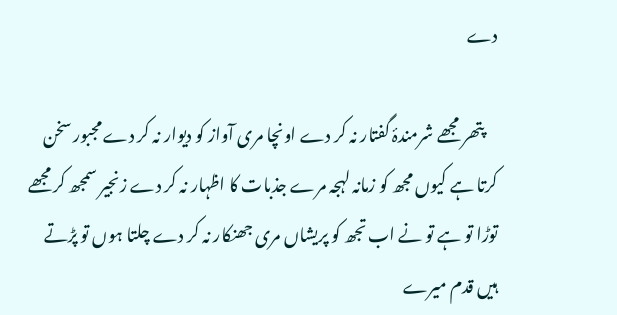دے

    پتھر مجھے شرمندۂ گفتار نہ کر دے اونچا مری آواز کو دیوار نہ کر دے مجبور سخن کرتا ہے کیوں مجھ کو زمانہ لہجہ مرے جذبات کا اظہار نہ کر دے زنجیر سمجھ کر مجھے توڑا تو ہے تو نے اب تجھ کو پریشاں مری جھنکار نہ کر دے چلتا ہوں تو پڑتے ہیں قدم میرے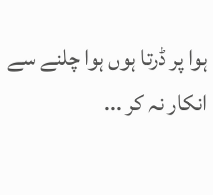ہوا پر ڈرتا ہوں ہوا چلنے سے انکار نہ کر ...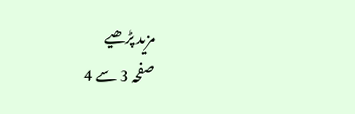مزید پڑھیے
صفحہ 3 سے 4